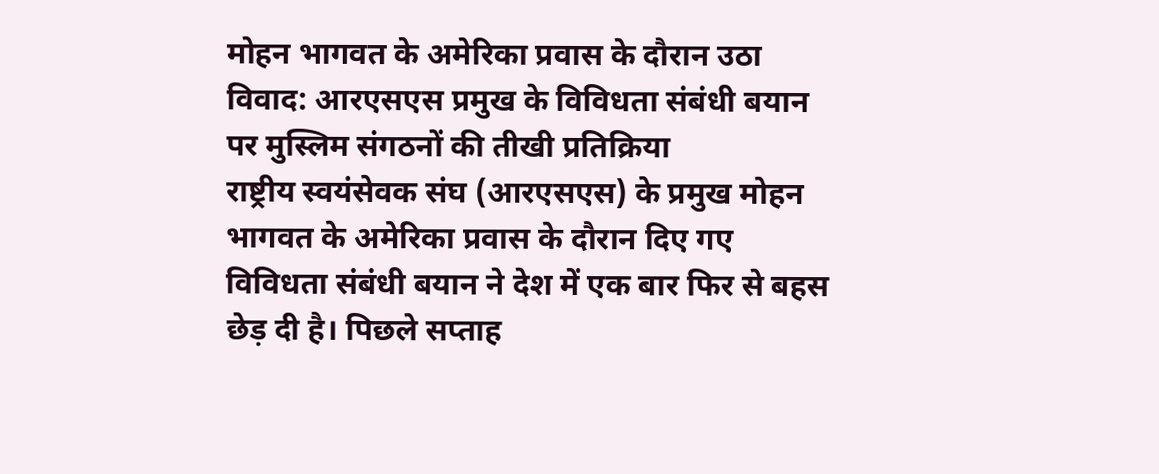मोहन भागवत के अमेरिका प्रवास के दौरान उठा विवाद: आरएसएस प्रमुख के विविधता संबंधी बयान पर मुस्लिम संगठनों की तीखी प्रतिक्रिया
राष्ट्रीय स्वयंसेवक संघ (आरएसएस) के प्रमुख मोहन भागवत के अमेरिका प्रवास के दौरान दिए गए विविधता संबंधी बयान ने देश में एक बार फिर से बहस छेड़ दी है। पिछले सप्ताह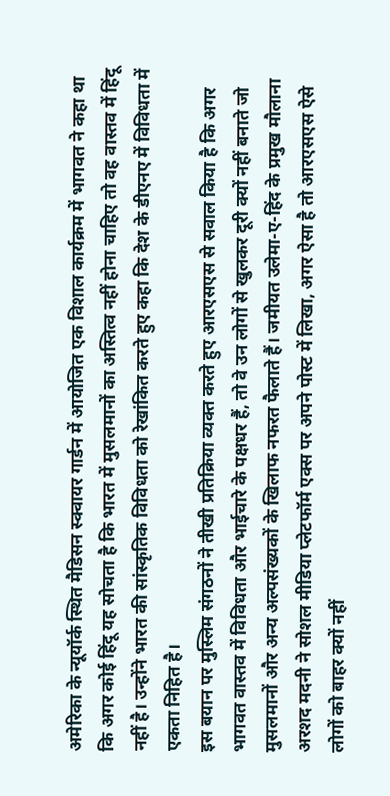अमेरिका के न्यूयॉर्क स्थित मैडिसन स्क्वायर गार्डन में आयोजित एक विशाल कार्यक्रम में भागवत ने कहा था कि अगर कोई हिंदू यह सोचता है कि भारत में मुसलमानों का अस्तित्व नहीं होना चाहिए तो वह वास्तव में हिंदू नहीं है। उन्होंने भारत की सांस्कृतिक विविधता को रेखांकित करते हुए कहा कि देश के डीएनए में विविधता में एकता निहित है।
इस बयान पर मुस्लिम संगठनों ने तीखी प्रतिक्रिया व्यक्त करते हुए आरएसएस से सवाल किया है कि अगर भागवत वास्तव में विविधता और भाईचारे के पक्षधर हैं, तो वे उन लोगों से खुलकर दूरी क्यों नहीं बनाते जो मुसलमानों और अन्य अल्पसंख्यकों के खिलाफ नफरत फैलाते हैं। जमीयत उलेमा-ए-हिंद के प्रमुख मौलाना अरशद मदनी ने सोशल मीडिया प्लेटफॉर्म एक्स पर अपने पोस्ट में लिखा, अगर ऐसा है तो आरएसएस ऐसे लोगों को बाहर क्यों नहीं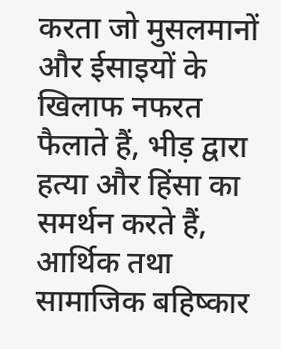करता जो मुसलमानों और ईसाइयों के खिलाफ नफरत फैलाते हैं, भीड़ द्वारा हत्या और हिंसा का समर्थन करते हैं, आर्थिक तथा सामाजिक बहिष्कार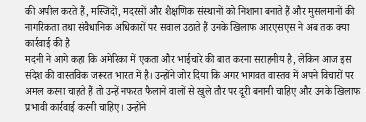की अपील करते हैं, मस्जिदों, मदरसों और शैक्षणिक संस्थानों को निशाना बनाते हैं और मुसलमानों की नागरिकता तथा संवैधानिक अधिकारों पर सवाल उठाते हैं उनके खिलाफ आरएसएस ने अब तक क्या कार्रवाई की है
मदनी ने आगे कहा कि अमेरिका में एकता और भाईचारे की बात करना सराहनीय है, लेकिन आज इस संदेश की वास्तविक जरूरत भारत में है। उन्होंने जोर दिया कि अगर भागवत वास्तव में अपने विचारों पर अमल करना चाहते हैं तो उन्हें नफरत फैलाने वालों से खुले तौर पर दूरी बनानी चाहिए और उनके खिलाफ प्रभावी कार्रवाई करनी चाहिए। उन्होंने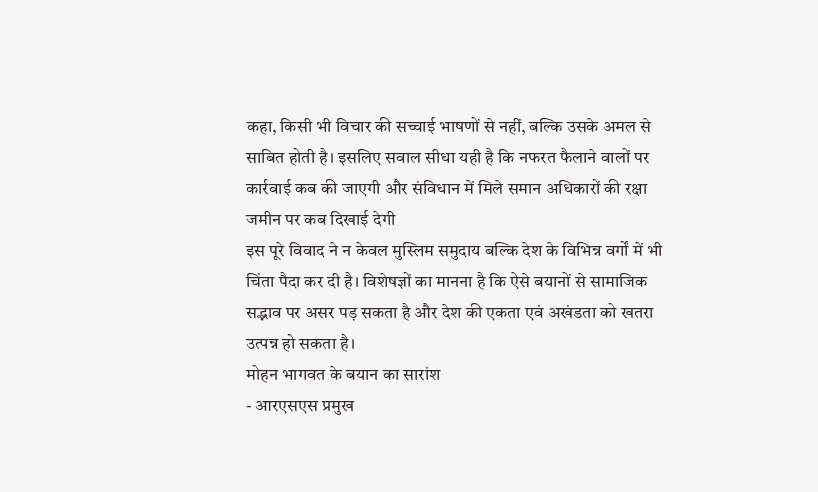कहा, किसी भी विचार की सच्चाई भाषणों से नहीं, बल्कि उसके अमल से साबित होती है। इसलिए सवाल सीधा यही है कि नफरत फैलाने वालों पर कार्रवाई कब की जाएगी और संविधान में मिले समान अधिकारों की रक्षा जमीन पर कब दिखाई देगी
इस पूरे विवाद ने न केवल मुस्लिम समुदाय बल्कि देश के विभिन्न वर्गों में भी चिंता पैदा कर दी है। विशेषज्ञों का मानना है कि ऐसे बयानों से सामाजिक सद्भाव पर असर पड़ सकता है और देश की एकता एवं अखंडता को खतरा उत्पन्न हो सकता है।
मोहन भागवत के बयान का सारांश
- आरएसएस प्रमुख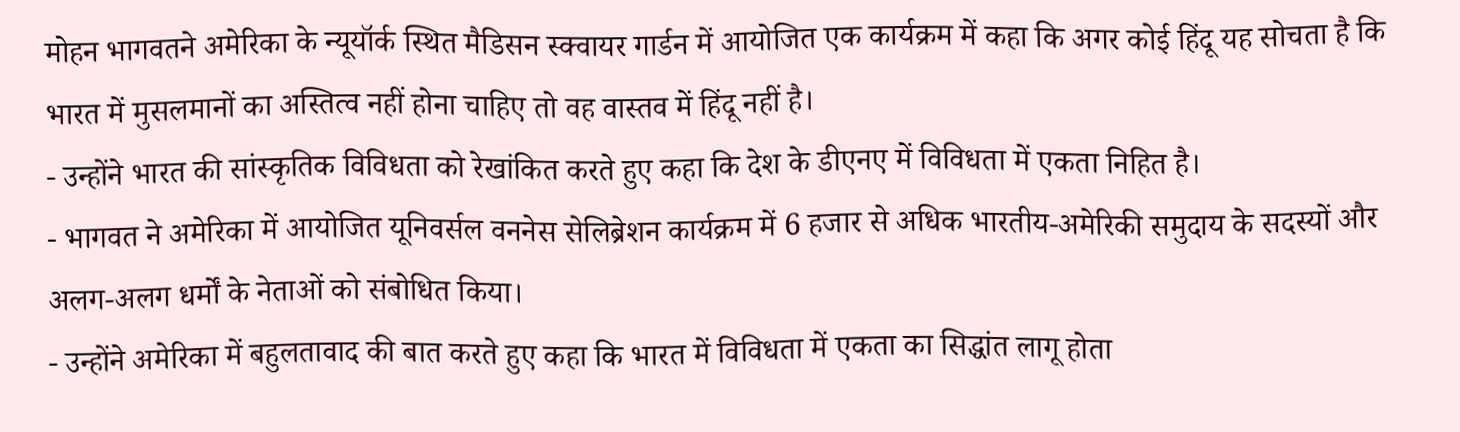मोहन भागवतने अमेरिका के न्यूयॉर्क स्थित मैडिसन स्क्वायर गार्डन में आयोजित एक कार्यक्रम में कहा कि अगर कोई हिंदू यह सोचता है कि भारत में मुसलमानों का अस्तित्व नहीं होना चाहिए तो वह वास्तव में हिंदू नहीं है।
- उन्होंने भारत की सांस्कृतिक विविधता को रेखांकित करते हुए कहा कि देश के डीएनए में विविधता में एकता निहित है।
- भागवत ने अमेरिका में आयोजित यूनिवर्सल वननेस सेलिब्रेशन कार्यक्रम में 6 हजार से अधिक भारतीय-अमेरिकी समुदाय के सदस्यों और अलग-अलग धर्मों के नेताओं को संबोधित किया।
- उन्होंने अमेरिका में बहुलतावाद की बात करते हुए कहा कि भारत में विविधता में एकता का सिद्धांत लागू होता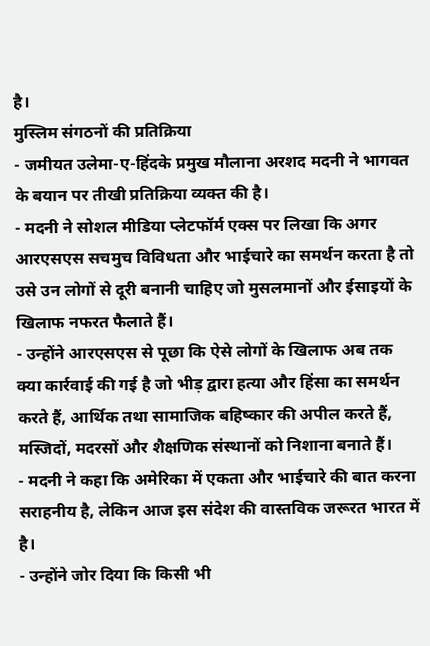है।
मुस्लिम संगठनों की प्रतिक्रिया
- जमीयत उलेमा-ए-हिंदके प्रमुख मौलाना अरशद मदनी ने भागवत के बयान पर तीखी प्रतिक्रिया व्यक्त की है।
- मदनी ने सोशल मीडिया प्लेटफॉर्म एक्स पर लिखा कि अगर आरएसएस सचमुच विविधता और भाईचारे का समर्थन करता है तो उसे उन लोगों से दूरी बनानी चाहिए जो मुसलमानों और ईसाइयों के खिलाफ नफरत फैलाते हैं।
- उन्होंने आरएसएस से पूछा कि ऐसे लोगों के खिलाफ अब तक क्या कार्रवाई की गई है जो भीड़ द्वारा हत्या और हिंसा का समर्थन करते हैं, आर्थिक तथा सामाजिक बहिष्कार की अपील करते हैं, मस्जिदों, मदरसों और शैक्षणिक संस्थानों को निशाना बनाते हैं।
- मदनी ने कहा कि अमेरिका में एकता और भाईचारे की बात करना सराहनीय है, लेकिन आज इस संदेश की वास्तविक जरूरत भारत में है।
- उन्होंने जोर दिया कि किसी भी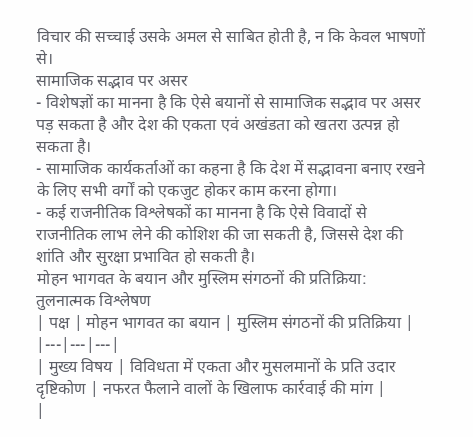विचार की सच्चाई उसके अमल से साबित होती है, न कि केवल भाषणों से।
सामाजिक सद्भाव पर असर
- विशेषज्ञों का मानना है कि ऐसे बयानों से सामाजिक सद्भाव पर असर पड़ सकता है और देश की एकता एवं अखंडता को खतरा उत्पन्न हो सकता है।
- सामाजिक कार्यकर्ताओं का कहना है कि देश में सद्भावना बनाए रखने के लिए सभी वर्गों को एकजुट होकर काम करना होगा।
- कई राजनीतिक विश्लेषकों का मानना है कि ऐसे विवादों से राजनीतिक लाभ लेने की कोशिश की जा सकती है, जिससे देश की शांति और सुरक्षा प्रभावित हो सकती है।
मोहन भागवत के बयान और मुस्लिम संगठनों की प्रतिक्रिया: तुलनात्मक विश्लेषण
| पक्ष | मोहन भागवत का बयान | मुस्लिम संगठनों की प्रतिक्रिया |
|---|---|---|
| मुख्य विषय | विविधता में एकता और मुसलमानों के प्रति उदार दृष्टिकोण | नफरत फैलाने वालों के खिलाफ कार्रवाई की मांग |
|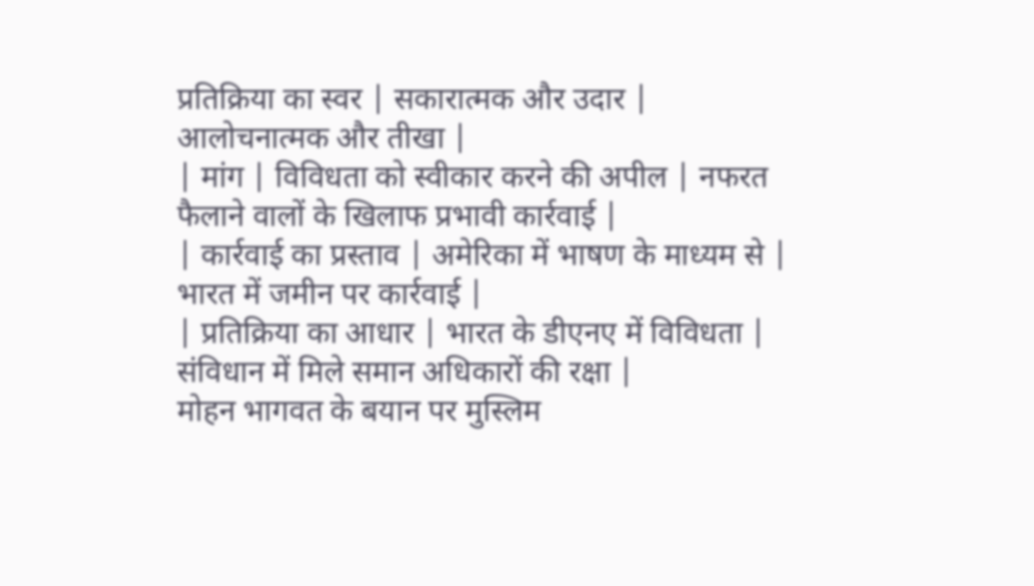प्रतिक्रिया का स्वर | सकारात्मक और उदार | आलोचनात्मक और तीखा |
| मांग | विविधता को स्वीकार करने की अपील | नफरत फैलाने वालों के खिलाफ प्रभावी कार्रवाई |
| कार्रवाई का प्रस्ताव | अमेरिका में भाषण के माध्यम से | भारत में जमीन पर कार्रवाई |
| प्रतिक्रिया का आधार | भारत के डीएनए में विविधता | संविधान में मिले समान अधिकारों की रक्षा |
मोहन भागवत के बयान पर मुस्लिम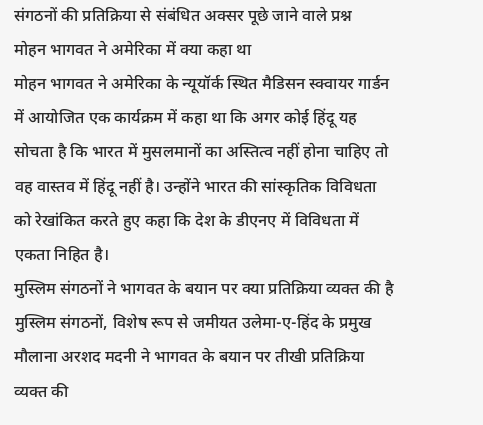संगठनों की प्रतिक्रिया से संबंधित अक्सर पूछे जाने वाले प्रश्न
मोहन भागवत ने अमेरिका में क्या कहा था
मोहन भागवत ने अमेरिका के न्यूयॉर्क स्थित मैडिसन स्क्वायर गार्डन में आयोजित एक कार्यक्रम में कहा था कि अगर कोई हिंदू यह सोचता है कि भारत में मुसलमानों का अस्तित्व नहीं होना चाहिए तो वह वास्तव में हिंदू नहीं है। उन्होंने भारत की सांस्कृतिक विविधता को रेखांकित करते हुए कहा कि देश के डीएनए में विविधता में एकता निहित है।
मुस्लिम संगठनों ने भागवत के बयान पर क्या प्रतिक्रिया व्यक्त की है
मुस्लिम संगठनों, विशेष रूप से जमीयत उलेमा-ए-हिंद के प्रमुख मौलाना अरशद मदनी ने भागवत के बयान पर तीखी प्रतिक्रिया व्यक्त की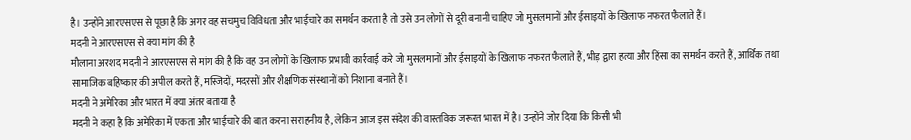है। उन्होंने आरएसएस से पूछा है कि अगर वह सचमुच विविधता और भाईचारे का समर्थन करता है तो उसे उन लोगों से दूरी बनानी चाहिए जो मुसलमानों और ईसाइयों के खिलाफ नफरत फैलाते हैं।
मदनी ने आरएसएस से क्या मांग की है
मौलाना अरशद मदनी ने आरएसएस से मांग की है कि वह उन लोगों के खिलाफ प्रभावी कार्रवाई करे जो मुसलमानों और ईसाइयों के खिलाफ नफरत फैलाते हैं, भीड़ द्वारा हत्या और हिंसा का समर्थन करते हैं, आर्थिक तथा सामाजिक बहिष्कार की अपील करते हैं, मस्जिदों, मदरसों और शैक्षणिक संस्थानों को निशाना बनाते हैं।
मदनी ने अमेरिका और भारत में क्या अंतर बताया है
मदनी ने कहा है कि अमेरिका में एकता और भाईचारे की बात करना सराहनीय है, लेकिन आज इस संदेश की वास्तविक जरूरत भारत में है। उन्होंने जोर दिया कि किसी भी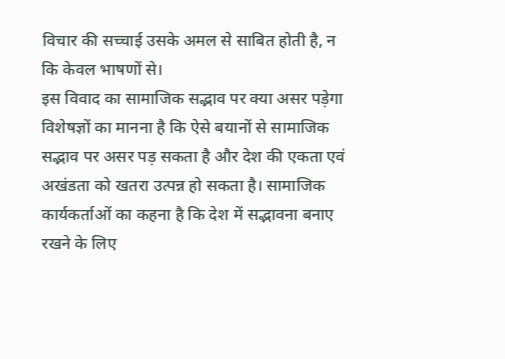विचार की सच्चाई उसके अमल से साबित होती है, न कि केवल भाषणों से।
इस विवाद का सामाजिक सद्भाव पर क्या असर पड़ेगा
विशेषज्ञों का मानना है कि ऐसे बयानों से सामाजिक सद्भाव पर असर पड़ सकता है और देश की एकता एवं अखंडता को खतरा उत्पन्न हो सकता है। सामाजिक कार्यकर्ताओं का कहना है कि देश में सद्भावना बनाए रखने के लिए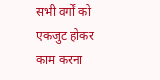सभी वर्गों को एकजुट होकर काम करना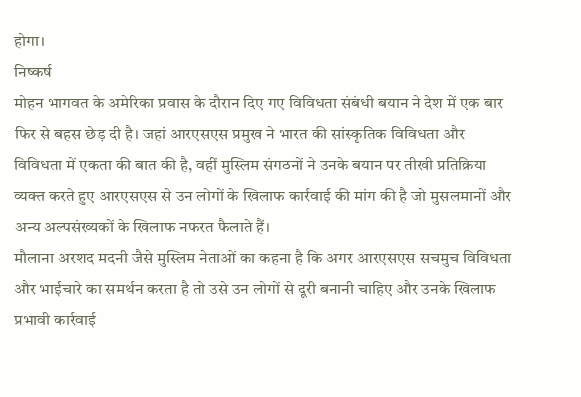होगा।
निष्कर्ष
मोहन भागवत के अमेरिका प्रवास के दौरान दिए गए विविधता संबंधी बयान ने देश में एक बार फिर से बहस छेड़ दी है। जहां आरएसएस प्रमुख ने भारत की सांस्कृतिक विविधता और विविधता में एकता की बात की है, वहीं मुस्लिम संगठनों ने उनके बयान पर तीखी प्रतिक्रिया व्यक्त करते हुए आरएसएस से उन लोगों के खिलाफ कार्रवाई की मांग की है जो मुसलमानों और अन्य अल्पसंख्यकों के खिलाफ नफरत फैलाते हैं।
मौलाना अरशद मदनी जैसे मुस्लिम नेताओं का कहना है कि अगर आरएसएस सचमुच विविधता और भाईचारे का समर्थन करता है तो उसे उन लोगों से दूरी बनानी चाहिए और उनके खिलाफ प्रभावी कार्रवाई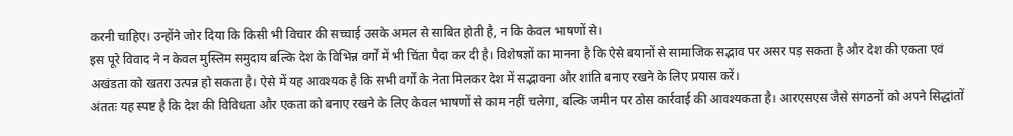करनी चाहिए। उन्होंने जोर दिया कि किसी भी विचार की सच्चाई उसके अमल से साबित होती है, न कि केवल भाषणों से।
इस पूरे विवाद ने न केवल मुस्लिम समुदाय बल्कि देश के विभिन्न वर्गों में भी चिंता पैदा कर दी है। विशेषज्ञों का मानना है कि ऐसे बयानों से सामाजिक सद्भाव पर असर पड़ सकता है और देश की एकता एवं अखंडता को खतरा उत्पन्न हो सकता है। ऐसे में यह आवश्यक है कि सभी वर्गों के नेता मिलकर देश में सद्भावना और शांति बनाए रखने के लिए प्रयास करें।
अंततः यह स्पष्ट है कि देश की विविधता और एकता को बनाए रखने के लिए केवल भाषणों से काम नहीं चलेगा, बल्कि जमीन पर ठोस कार्रवाई की आवश्यकता है। आरएसएस जैसे संगठनों को अपने सिद्धांतों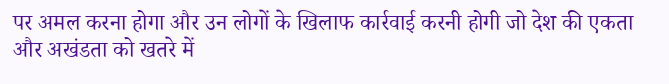पर अमल करना होगा और उन लोगों के खिलाफ कार्रवाई करनी होगी जो देश की एकता और अखंडता को खतरे में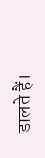डालते हैं।